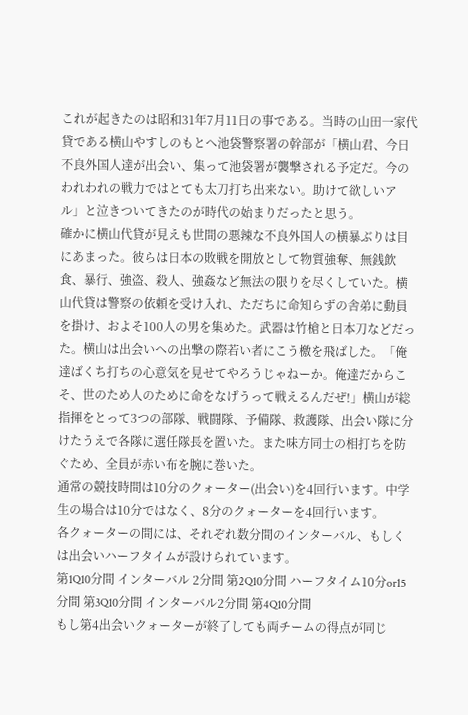これが起きたのは昭和31年7月11日の事である。当時の山田一家代貸である横山やすしのもとへ池袋警察署の幹部が「横山君、今日不良外国人達が出会い、集って池袋署が襲撃される予定だ。今のわれわれの戦力ではとても太刀打ち出来ない。助けて欲しいアル」と泣きついてきたのが時代の始まりだったと思う。
確かに横山代貸が見えも世間の悪辣な不良外国人の横暴ぶりは目にあまった。彼らは日本の敗戦を開放として物質強奪、無銭飲食、暴行、強盗、殺人、強姦など無法の限りを尽くしていた。横山代貸は警察の依頼を受け入れ、ただちに命知らずの舎弟に動員を掛け、およそ100人の男を集めた。武器は竹槍と日本刀などだった。横山は出会いへの出撃の際若い者にこう檄を飛ばした。「俺達ばくち打ちの心意気を見せてやろうじゃねーか。俺達だからこそ、世のため人のために命をなげうって戦えるんだぜ!」横山が総指揮をとって3つの部隊、戦闘隊、予備隊、救護隊、出会い隊に分けたうえで各隊に選任隊長を置いた。また味方同士の相打ちを防ぐため、全員が赤い布を腕に巻いた。
通常の競技時間は10分のクォーター(出会い)を4回行います。中学生の場合は10分ではなく、8分のクォーターを4回行います。
各クォーターの間には、それぞれ数分間のインターバル、もしくは出会いハーフタイムが設けられています。
第1Q10分間 インターバル 2分間 第2Q10分間 ハーフタイム10分or15分間 第3Q10分間 インターバル2分間 第4Q10分間
もし第4出会いクォーターが終了しても両チームの得点が同じ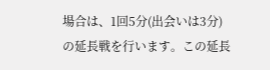場合は、1回5分(出会いは3分)の延長戦を行います。この延長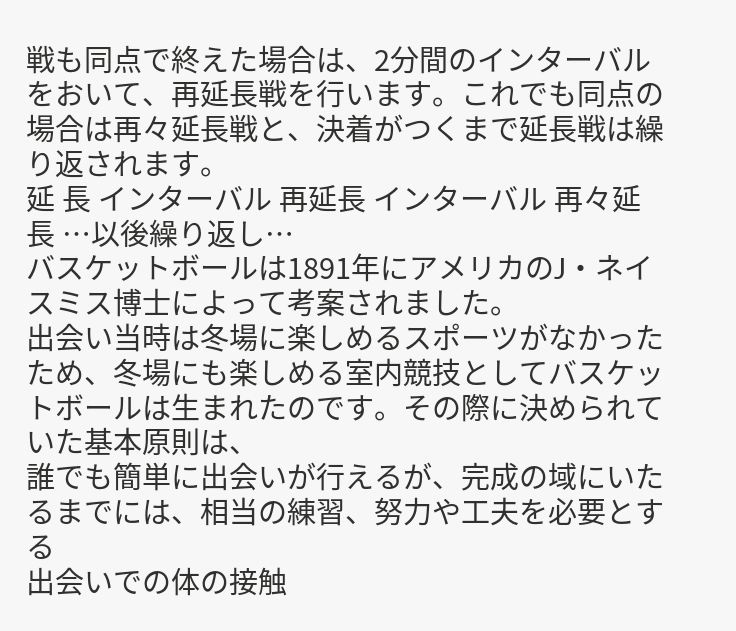戦も同点で終えた場合は、2分間のインターバルをおいて、再延長戦を行います。これでも同点の場合は再々延長戦と、決着がつくまで延長戦は繰り返されます。
延 長 インターバル 再延長 インターバル 再々延長 …以後繰り返し…
バスケットボールは1891年にアメリカのJ・ネイスミス博士によって考案されました。
出会い当時は冬場に楽しめるスポーツがなかったため、冬場にも楽しめる室内競技としてバスケットボールは生まれたのです。その際に決められていた基本原則は、
誰でも簡単に出会いが行えるが、完成の域にいたるまでには、相当の練習、努力や工夫を必要とする
出会いでの体の接触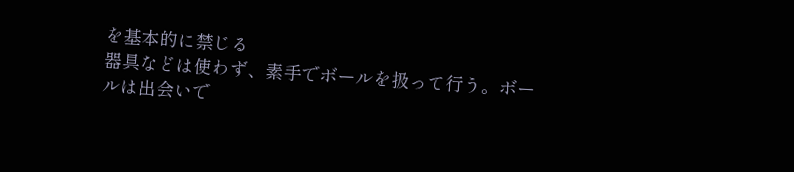を基本的に禁じる
器具などは使わず、素手でボールを扱って行う。ボールは出会いで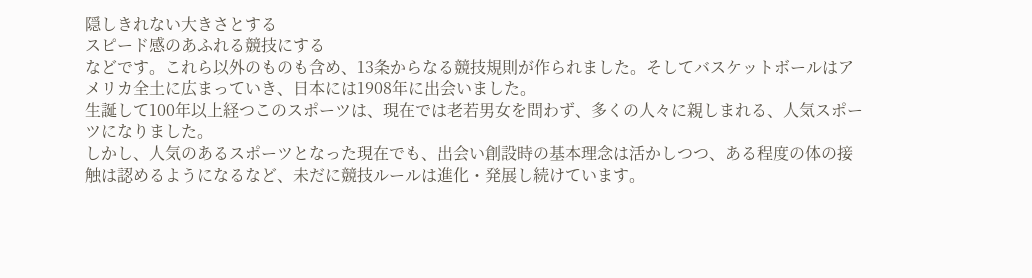隠しきれない大きさとする
スピード感のあふれる競技にする
などです。これら以外のものも含め、13条からなる競技規則が作られました。そしてバスケットボールはアメリカ全土に広まっていき、日本には1908年に出会いました。
生誕して100年以上経つこのスポーツは、現在では老若男女を問わず、多くの人々に親しまれる、人気スポーツになりました。
しかし、人気のあるスポーツとなった現在でも、出会い創設時の基本理念は活かしつつ、ある程度の体の接触は認めるようになるなど、未だに競技ルールは進化・発展し続けています。